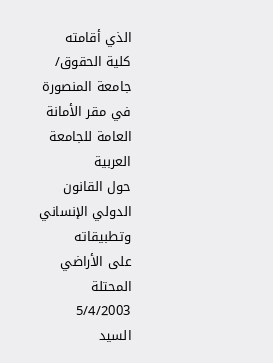الذي أقامته
كلية الحقوق/
جامعة المنصورة
في مقر الأمانة
العامة للجامعة
العربية
حول القانون
الدولي الإنساني
وتطبيقاته
على الأراضي
المحتلة
5/4/2003
السيد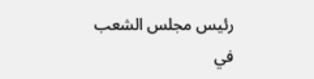رئيس مجلس الشعب
في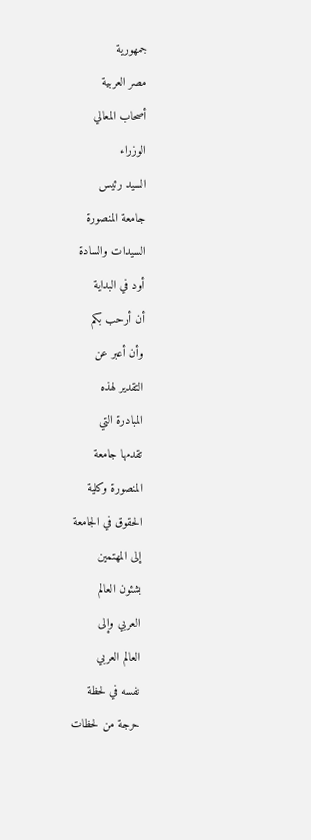جمهورية
مصر العربية
أصحاب المعالي
الوزراء
السيد رئيس
جامعة المنصورة
السيدات والسادة
أود في البداية
أن أرحب بكم
وأن أعبر عن
التقدير لهذه
المبادرة التي
تقدمها جامعة
المنصورة وكلية
الحقوق في الجامعة
إلى المهتمين
بشئون العالم
العربي وإلى
العالم العربي
نفسه في لحظة
حرجة من لحظات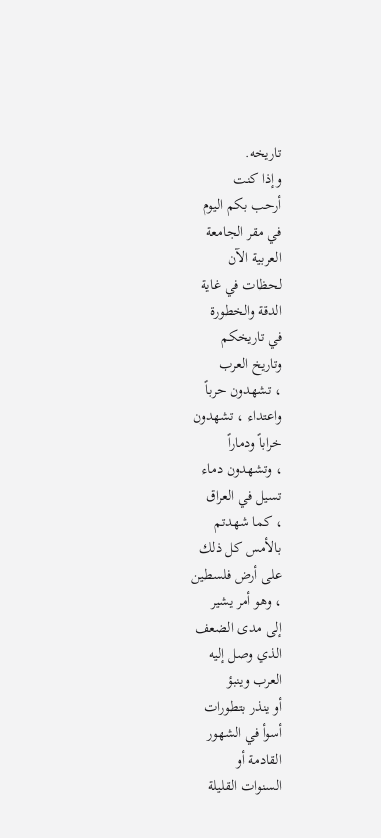تاريخه.
وإذا كنت
أرحب بكم اليوم
في مقر الجامعة
العربية الآن
لحظات في غاية
الدقة والخطورة
في تاريخكم
وتاريخ العرب
، تشهدون حرباً
واعتداء ، تشهدون
خراباً ودماراً
، وتشهدون دماء
تسيل في العراق
، كما شهدتم
بالأمس كل ذلك
على أرض فلسطين
، وهو أمر يشير
إلى مدى الضعف
الذي وصل إليه
العرب وينبؤ
أو ينذر بتطورات
أسوأ في الشهور
القادمة أو
السنوات القليلة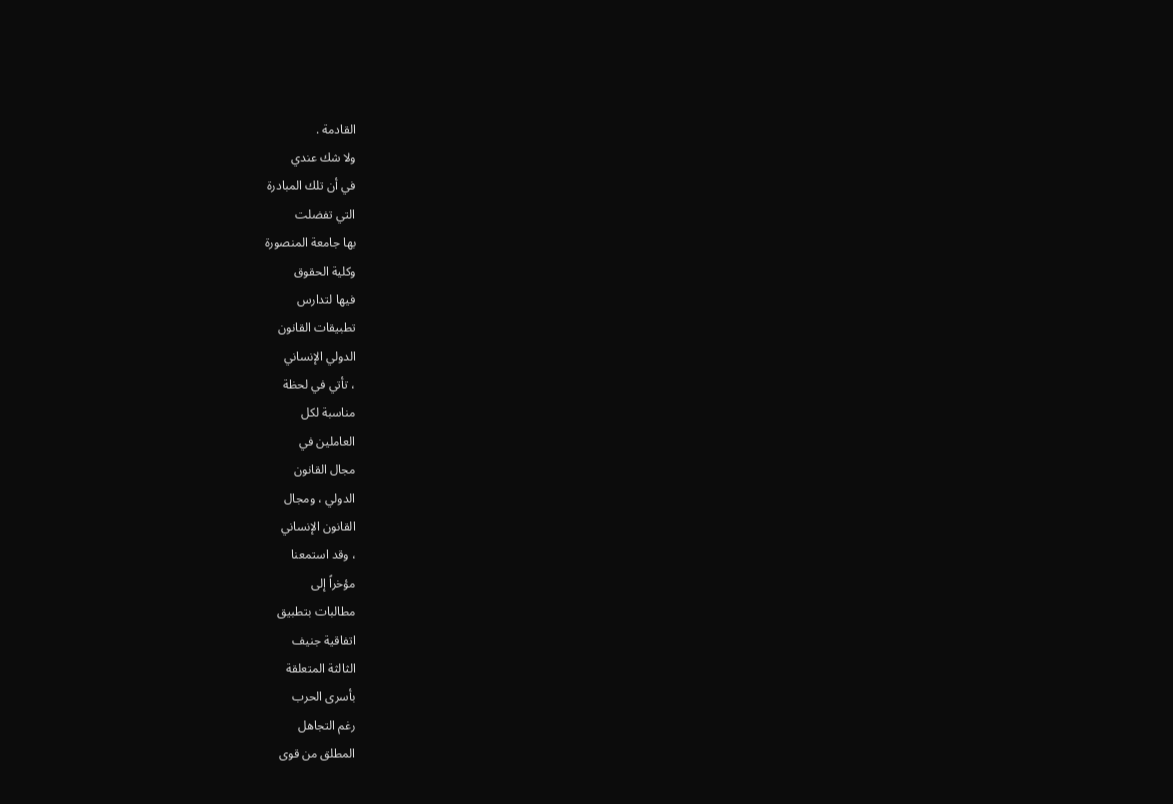القادمة .
ولا شك عندي
في أن تلك المبادرة
التي تفضلت
بها جامعة المنصورة
وكلية الحقوق
فيها لتدارس
تطبيقات القانون
الدولي الإنساني
، تأتي في لحظة
مناسبة لكل
العاملين في
مجال القانون
الدولي ، ومجال
القانون الإنساني
، وقد استمعنا
مؤخراً إلى
مطالبات بتطبيق
اتفاقية جنيف
الثالثة المتعلقة
بأسرى الحرب
رغم التجاهل
المطلق من قوى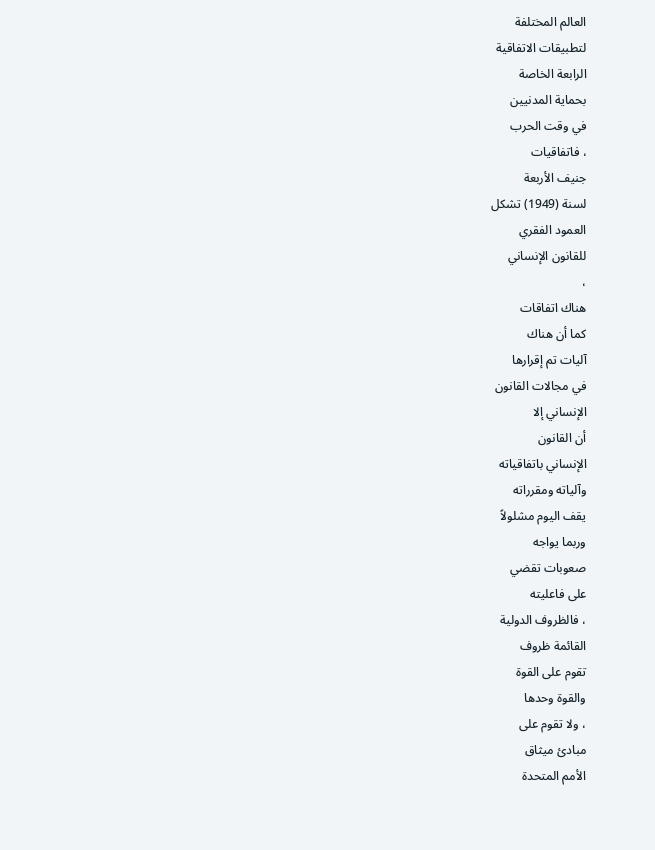العالم المختلفة
لتطبيقات الاتفاقية
الرابعة الخاصة
بحماية المدنيين
في وقت الحرب
، فاتفاقيات
جنيف الأربعة
لسنة (1949) تشكل
العمود الفقري
للقانون الإنساني
،
هناك اتفاقات
كما أن هناك
آليات تم إقرارها
في مجالات القانون
الإنساني إلا
أن القانون
الإنساني باتفاقياته
وآلياته ومقرراته
يقف اليوم مشلولاً
وربما يواجه
صعوبات تقضي
على فاعليته
، فالظروف الدولية
القائمة ظروف
تقوم على القوة
والقوة وحدها
، ولا تقوم على
مبادئ ميثاق
الأمم المتحدة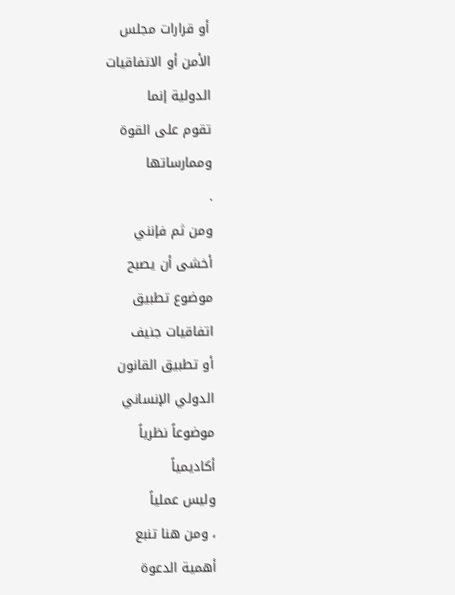أو قرارات مجلس
الأمن أو الاتفاقيات
الدولية إنما
تقوم على القوة
وممارساتها
.
ومن ثم فإنني
أخشى أن يصبح
موضوع تطبيق
اتفاقيات جنيف
أو تطبيق القانون
الدولي الإنساني
موضوعاً نظرياً
أكاديمياً
وليس عملياً
، ومن هنا تنبع
أهمية الدعوة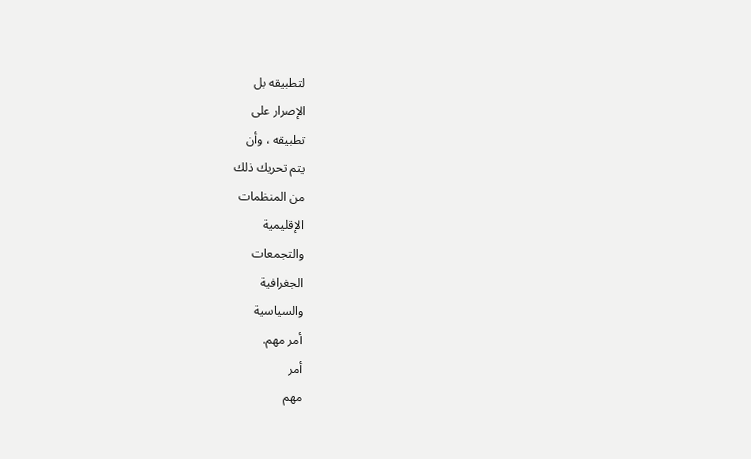لتطبيقه بل
الإصرار على
تطبيقه ، وأن
يتم تحريك ذلك
من المنظمات
الإقليمية
والتجمعات
الجغرافية
والسياسية
أمر مهم.
أمر
مهم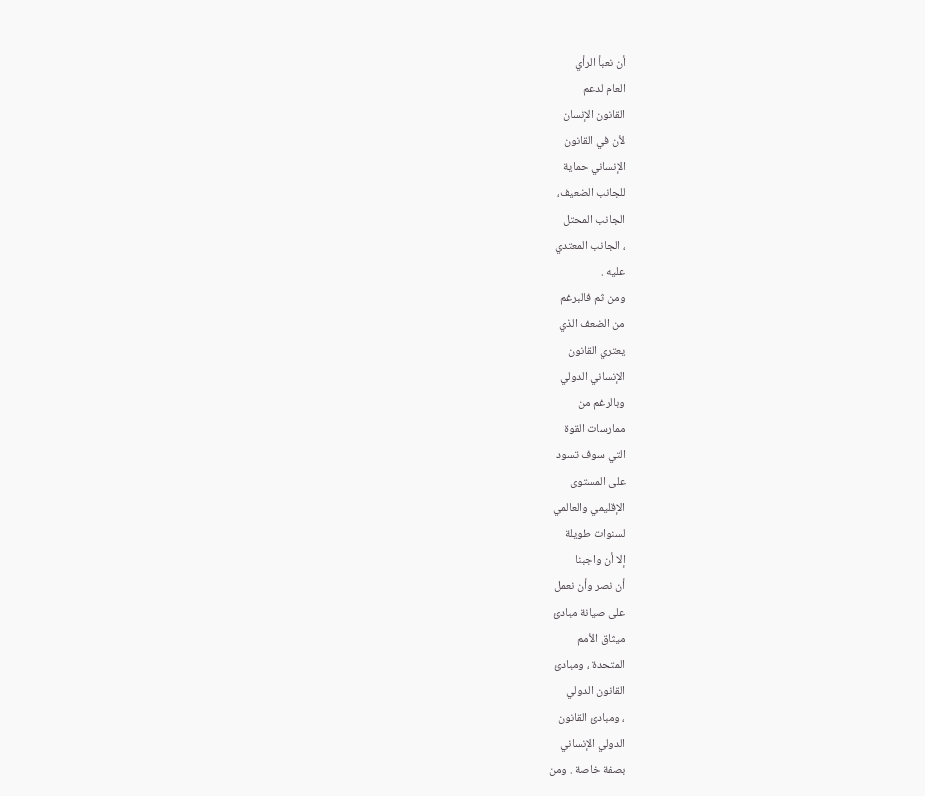أن نعبأ الرأي
العام لدعم
القانون الإنسان
لأن في القانون
الإنساني حماية
للجانب الضعيف،
الجانب المحتل
، الجانب المعتدي
عليه .
ومن ثم فالبرغم
من الضعف الذي
يعتري القانون
الإنساني الدولي
وبالرغم من
ممارسات القوة
التي سوف تسود
على المستوى
الإقليمي والعالمي
لسنوات طويلة
إلا أن واجبنا
أن نصر وأن نعمل
على صيانة مبادئ
ميثاق الأمم
المتحدة ، ومبادئ
القانون الدولي
، ومبادئ القانون
الدولي الإنساني
بصفة خاصة . ومن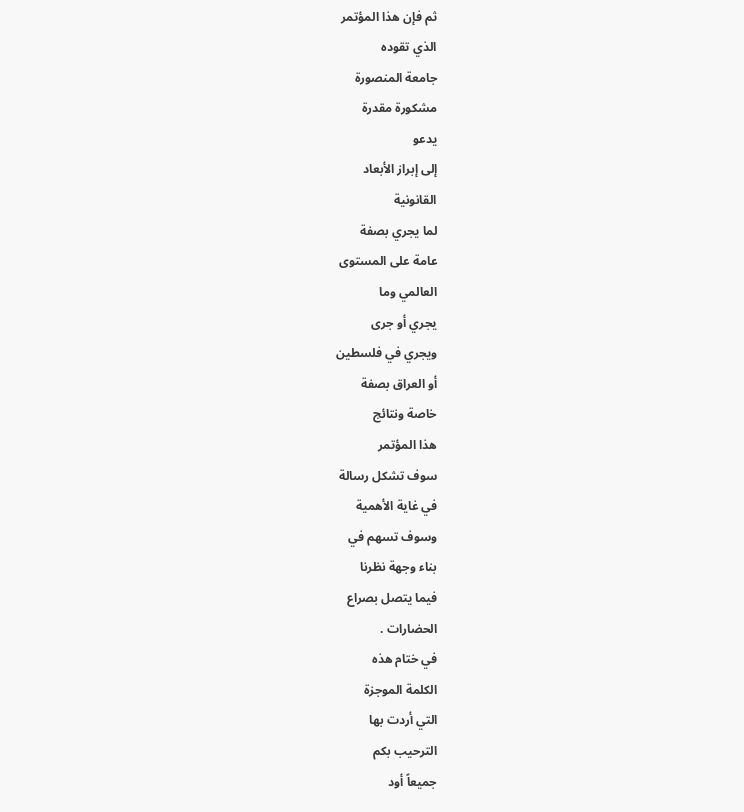ثم فإن هذا المؤتمر
الذي تقوده
جامعة المنصورة
مشكورة مقدرة
يدعو
إلى إبراز الأبعاد
القانونية
لما يجري بصفة
عامة على المستوى
العالمي وما
يجري أو جرى
ويجري في فلسطين
أو العراق بصفة
خاصة ونتائج
هذا المؤتمر
سوف تشكل رسالة
في غاية الأهمية
وسوف تسهم في
بناء وجهة نظرنا
فيما يتصل بصراع
الحضارات .
في ختام هذه
الكلمة الموجزة
التي أردت بها
الترحيب بكم
جميعاً أود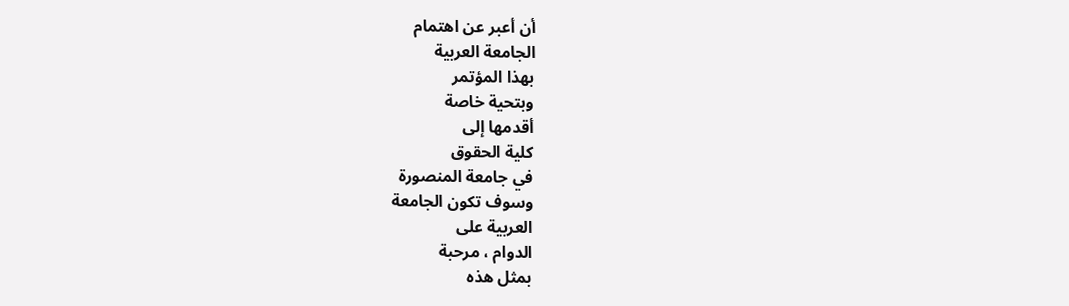أن أعبر عن اهتمام
الجامعة العربية
بهذا المؤتمر
وبتحية خاصة
أقدمها إلى
كلية الحقوق
في جامعة المنصورة
وسوف تكون الجامعة
العربية على
الدوام ، مرحبة
بمثل هذه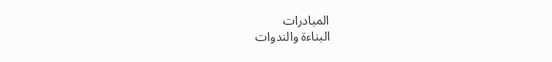المبادرات
البناءة والندوات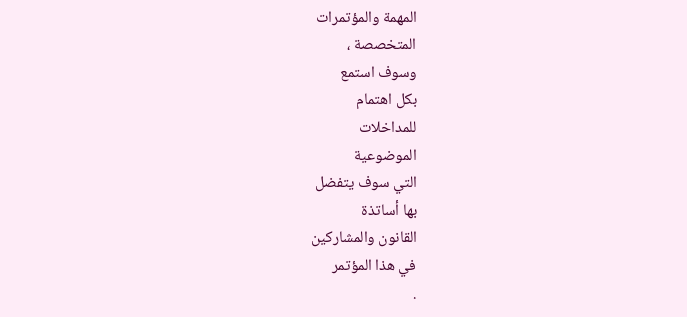المهمة والمؤتمرات
المتخصصة ،
وسوف استمع
بكل اهتمام
للمداخلات
الموضوعية
التي سوف يتفضل
بها أساتذة
القانون والمشاركين
في هذا المؤتمر
.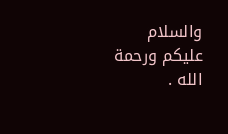والسلام
عليكم ورحمة
الله .